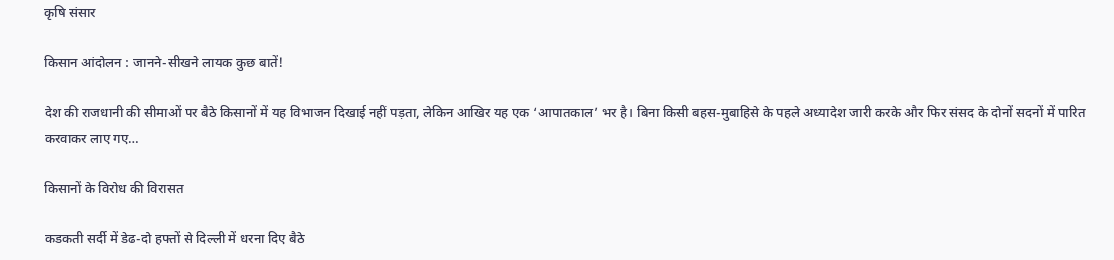कृषि संसार

किसान आंदोलन : जानने-सीखने लायक कुछ बातें!

देश की राजधानी की सीमाओं पर बैठे किसानों में यह विभाजन दिखाई नहीं पड़ता, लेकिन आखिर यह एक ‘आपातकाल’ भर है। बिना किसी बहस-मुबाहिसे के पहले अध्‍यादेश जारी करके और फिर संसद के दोनों सदनों में पारित करवाकर लाए गए…

किसानों के विरोध की विरासत

कडकती सर्दी में डेढ-दो हफ्तों से दिल्‍ली में धरना दिए बैठे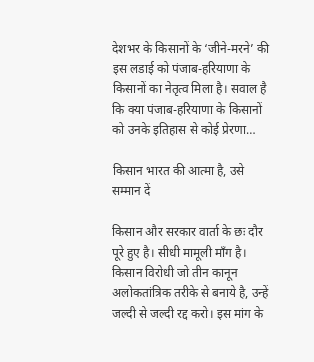देशभर के किसानों के ‘जीने-मरने’ की इस लडाई को पंजाब-हरियाणा के किसानों का नेतृत्‍व मिला है। सवाल है कि क्‍या पंजाब-हरियाणा के किसानों को उनके इतिहास से कोई प्रेरणा…

किसान भारत की आत्मा है, उसे सम्‍मान दें

किसान और सरकार वार्ता के छः दौर पूरे हुए है। सीधी मामूली माँग है। किसान विरोधी जो तीन कानून अलोकतांत्रिक तरीके से बनाये है, उन्हें जल्दी से जल्दी रद्द करो। इस मांग के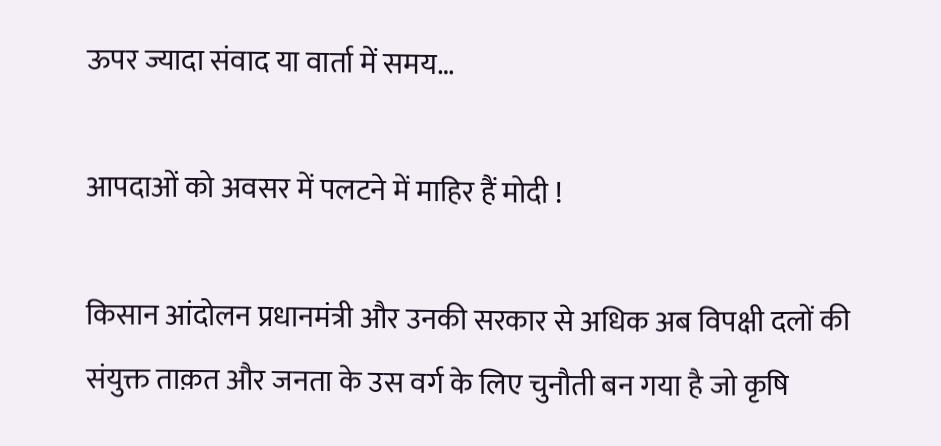ऊपर ज्यादा संवाद या वार्ता में समय…

आपदाओं को अवसर में पलटने में माहिर हैं मोदी !

किसान आंदोलन प्रधानमंत्री और उनकी सरकार से अधिक अब विपक्षी दलों की संयुक्त ताक़त और जनता के उस वर्ग के लिए चुनौती बन गया है जो कृषि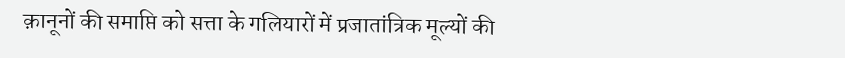क़ानूनों की समाप्ति को सत्ता के गलियारों में प्रजातांत्रिक मूल्यों की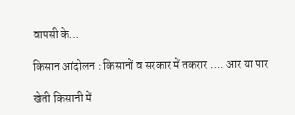वापसी के…

किसान आंदोलन : किसानों व सरकार में तकरार …. आर या पार

खेती किसानी में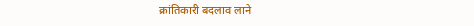क्रांतिकारी बदलाव लाने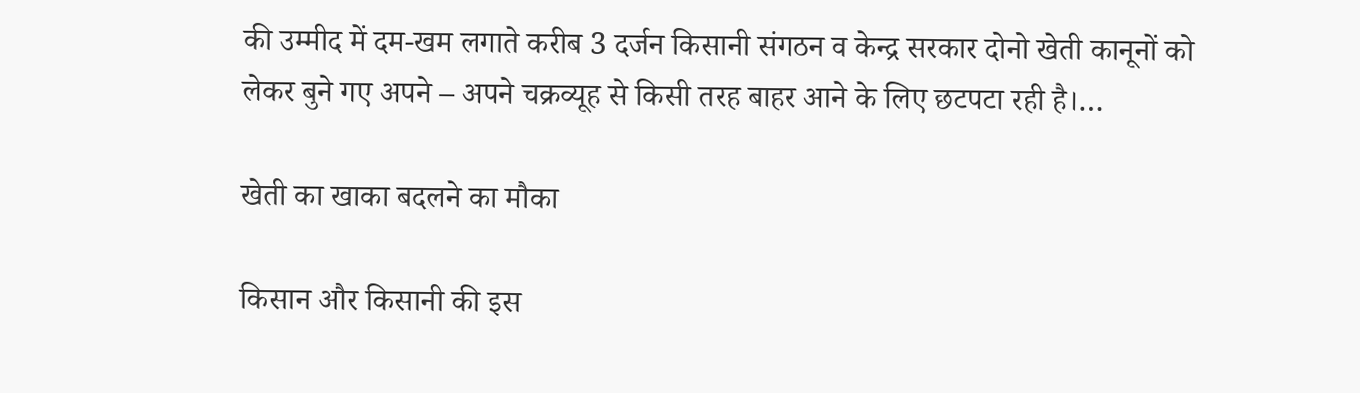की उम्मीद में दम-खम लगाते करीब 3 दर्जन किसानी संगठन व केन्द्र सरकार दोनो खेती कानूनों को लेकर बुने गए अपने – अपने चक्रव्यूह से किसी तरह बाहर आने के लिए छटपटा रही है।…

खेती का खाका बदलने का मौका

किसान और किसानी की इस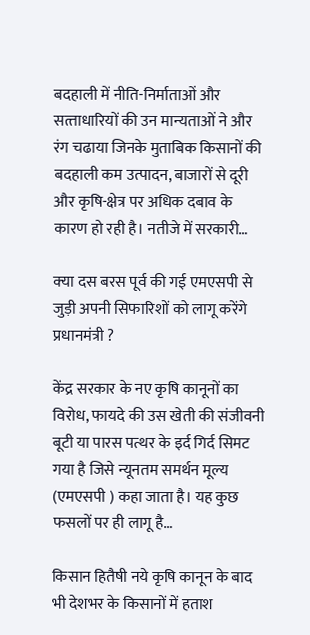बदहाली में नीति-निर्माताओं और सत्‍ताधारियों की उन मान्‍यताओं ने और रंग चढाया जिनके मुताबिक किसानों की बदहाली कम उत्‍पादन, बाजारों से दूरी और कृषि-क्षेत्र पर अधिक दबाव के कारण हो रही है। नतीजे में सरकारी…

क्‍या दस बरस पूर्व की गई एमएसपी से जुड़ी अपनी सिफारिशों को लागू करेंगे प्रधानमंत्री ?

केंद्र सरकार के नए कृषि कानूनों का विरोध, फायदे की उस खेती की संजीवनी बूटी या पारस पत्थर के इर्द गिर्द सिमट गया है जिसे न्यूनतम समर्थन मूल्य (एमएसपी ) कहा जाता है। यह कुछ फसलों पर ही लागू है…

किसान हितैषी नये कृषि कानून के बाद भी देशभर के किसानों में हताश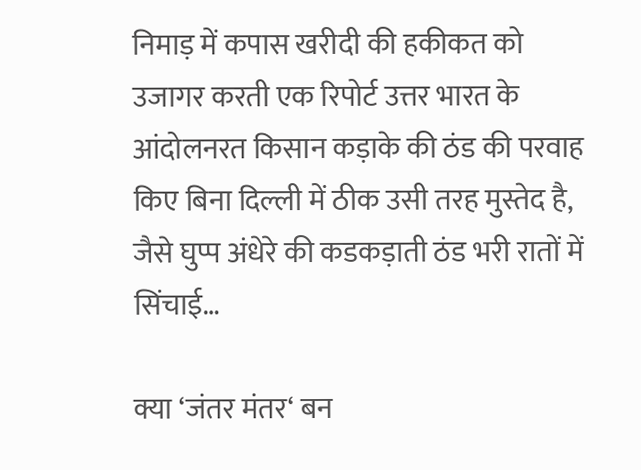निमाड़ में कपास खरीदी की हकीकत को उजागर करती एक रिपोर्ट उत्तर भारत के आंदोलनरत किसान कड़ाके की ठंड की परवाह किए बिना दिल्ली में ठीक उसी तरह मुस्तेद है, जैसे घुप्प अंधेरे की कडकड़ाती ठंड भरी रातों में सिंचाई…

क्या ‘जंतर मंतर‘ बन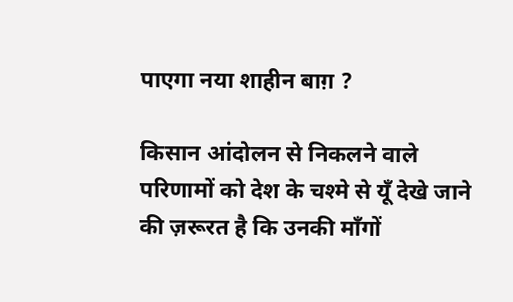पाएगा नया शाहीन बाग़ ?

किसान आंदोलन से निकलने वाले परिणामों को देश के चश्मे से यूँ देखे जाने की ज़रूरत है कि उनकी माँगों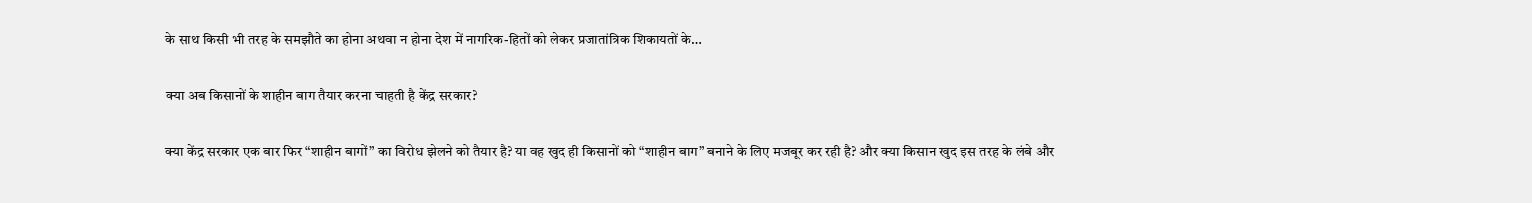के साथ किसी भी तरह के समझौते का होना अथवा न होना देश में नागरिक-हितों को लेकर प्रजातांत्रिक शिकायतों के…

क्या अब किसानों के शाहीन बाग तैयार करना चाहती है केंद्र सरकार?

क्या केंद्र सरकार एक बार फिर “शाहीन बागों” का विरोध झेलने को तैयार है? या वह खुद ही किसानों को “शाहीन बाग” बनाने के लिए मजबूर कर रही है? और क्या किसान खुद इस तरह के लंबे और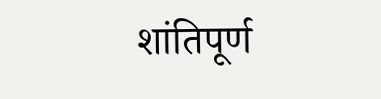शांतिपूर्ण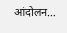आंदोलन…